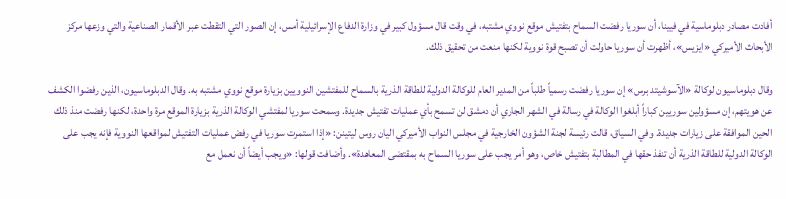أفادت مصادر دبلوماسية في فيينا، أن سوريا رفضت السماح بتفتيش موقع نووي مشتبه، في وقت قال مسؤول كبير في وزارة الدفاع الإسرائيلية أمس، إن الصور التي التقطت عبر الأقمار الصناعية والتي وزعها مركز الأبحاث الأميركي «ايزيس»، أظهرت أن سوريا حاولت أن تصبح قوة نووية لكنها منعت من تحقيق ذلك.

وقال دبلوماسيون لوكالة «الآسوشيتد برس» إن سوريا رفضت رسمياً طلباً من المدير العام للوكالة الدولية للطاقة الذرية بالسماح للمفتشين النوويين بزيارة موقع نووي مشتبه به. وقال الدبلوماسيون، الذين رفضوا الكشف عن هويتهم، إن مسؤولين سوريين كباراً أبلغوا الوكالة في رسالة في الشهر الجاري أن دمشق لن تسمح بأي عمليات تفتيش جديدة. وسمحت سوريا لمفتشي الوكالة الذرية بزيارة الموقع مرة واحدة، لكنها رفضت منذ ذلك الحين الموافقة على زيارات جديدة. وفي السياق، قالت رئيسة لجنة الشؤون الخارجية في مجلس النواب الأميركي اليان روس ليتينن: «إذا استمرت سوريا في رفض عمليات التفتيش لمواقعها النووية فإنه يجب على الوكالة الدولية للطاقة الذرية أن تنفذ حقها في المطالبة بتفتيش خاص، وهو أمر يجب على سوريا السماح به بمقتضى المعاهدة». وأضافت قولها: «ويجب أيضاً أن نعمل مع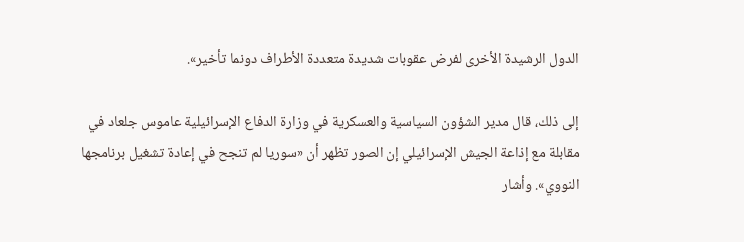الدول الرشيدة الأخرى لفرض عقوبات شديدة متعددة الأطراف دونما تأخير».

إلى ذلك، قال مدير الشؤون السياسية والعسكرية في وزارة الدفاع الإسرائيلية عاموس جلعاد في مقابلة مع إذاعة الجيش الإسرائيلي إن الصور تظهر أن «سوريا لم تنجح في إعادة تشغيل برنامجها النووي». وأشار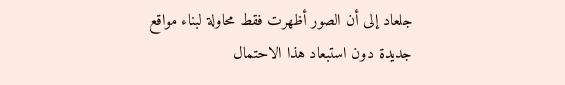جلعاد إلى أن الصور أظهرت فقط محاولة لبناء مواقع جديدة دون استبعاد هذا الاحتمال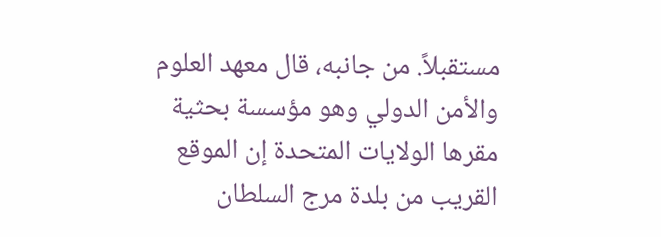مستقبلاً. من جانبه، قال معهد العلوم والأمن الدولي وهو مؤسسة بحثية مقرها الولايات المتحدة إن الموقع القريب من بلدة مرج السلطان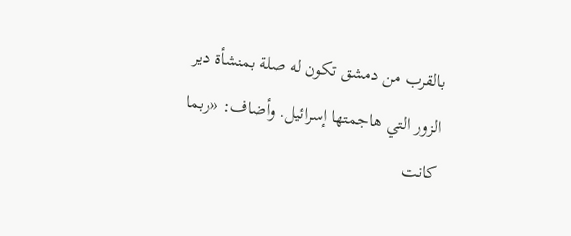بالقرب من دمشق تكون له صلة بمنشأة دير الزور التي هاجمتها إسرائيل. وأضاف: «ربما كانت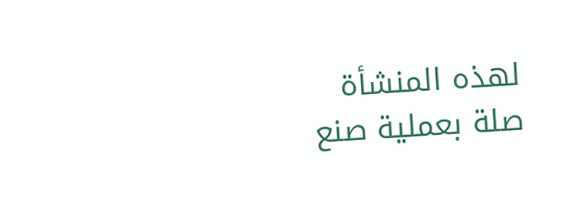لهذه المنشأة صلة بعملية صنع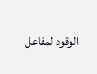الوقود لمفاعل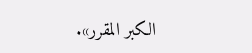الكبر المقرر».